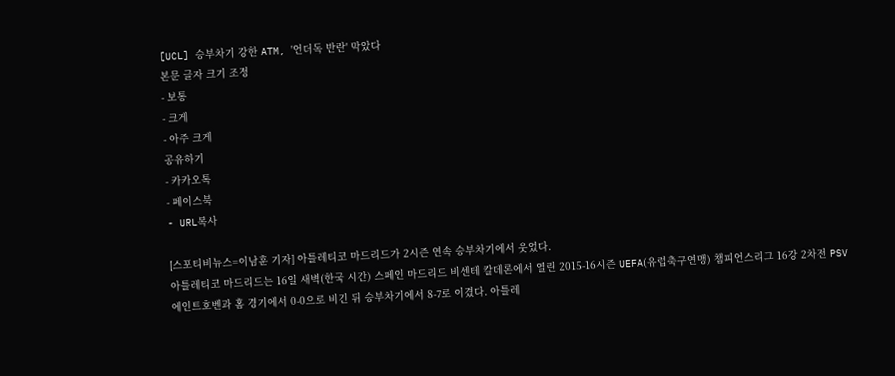[UCL] 승부차기 강한 ATM, '언더독 반란' 막았다
본문 글자 크기 조정
- 보통
- 크게
- 아주 크게
공유하기
- 카카오톡
- 페이스북
- URL복사

[스포티비뉴스=이남훈 기자] 아틀레티코 마드리드가 2시즌 연속 승부차기에서 웃었다.
아틀레티코 마드리드는 16일 새벽(한국 시간) 스페인 마드리드 비센테 칼데론에서 열린 2015-16시즌 UEFA(유럽축구연맹) 챔피언스리그 16강 2차전 PSV 에인트호벤과 홈 경기에서 0-0으로 비긴 뒤 승부차기에서 8-7로 이겼다. 아틀레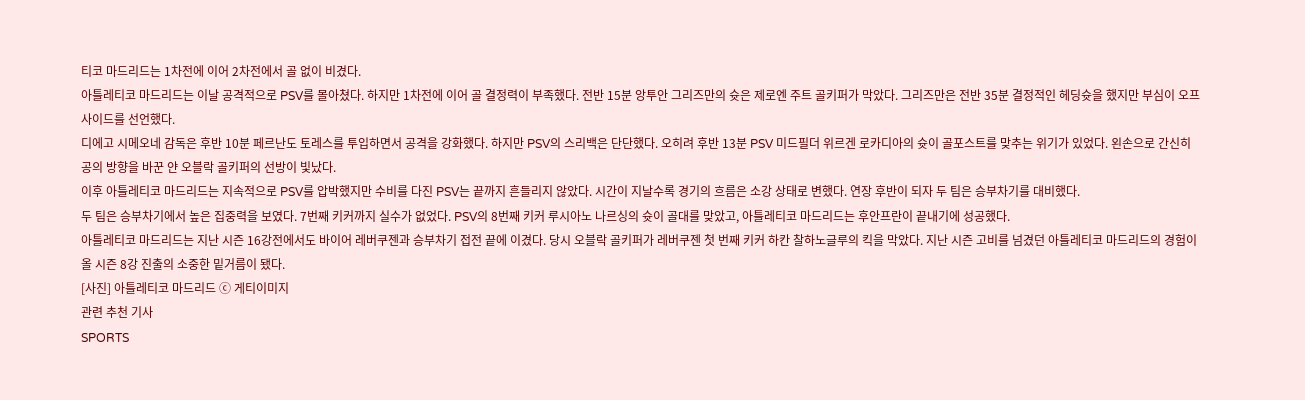티코 마드리드는 1차전에 이어 2차전에서 골 없이 비겼다.
아틀레티코 마드리드는 이날 공격적으로 PSV를 몰아쳤다. 하지만 1차전에 이어 골 결정력이 부족했다. 전반 15분 앙투안 그리즈만의 슛은 제로엔 주트 골키퍼가 막았다. 그리즈만은 전반 35분 결정적인 헤딩슛을 했지만 부심이 오프사이드를 선언했다.
디에고 시메오네 감독은 후반 10분 페르난도 토레스를 투입하면서 공격을 강화했다. 하지만 PSV의 스리백은 단단했다. 오히려 후반 13분 PSV 미드필더 위르겐 로카디아의 슛이 골포스트를 맞추는 위기가 있었다. 왼손으로 간신히 공의 방향을 바꾼 얀 오블락 골키퍼의 선방이 빛났다.
이후 아틀레티코 마드리드는 지속적으로 PSV를 압박했지만 수비를 다진 PSV는 끝까지 흔들리지 않았다. 시간이 지날수록 경기의 흐름은 소강 상태로 변했다. 연장 후반이 되자 두 팀은 승부차기를 대비했다.
두 팀은 승부차기에서 높은 집중력을 보였다. 7번째 키커까지 실수가 없었다. PSV의 8번째 키커 루시아노 나르싱의 슛이 골대를 맞았고, 아틀레티코 마드리드는 후안프란이 끝내기에 성공했다.
아틀레티코 마드리드는 지난 시즌 16강전에서도 바이어 레버쿠젠과 승부차기 접전 끝에 이겼다. 당시 오블락 골키퍼가 레버쿠젠 첫 번째 키커 하칸 찰하노글루의 킥을 막았다. 지난 시즌 고비를 넘겼던 아틀레티코 마드리드의 경험이 올 시즌 8강 진출의 소중한 밑거름이 됐다.
[사진] 아틀레티코 마드리드 ⓒ 게티이미지
관련 추천 기사
SPORTS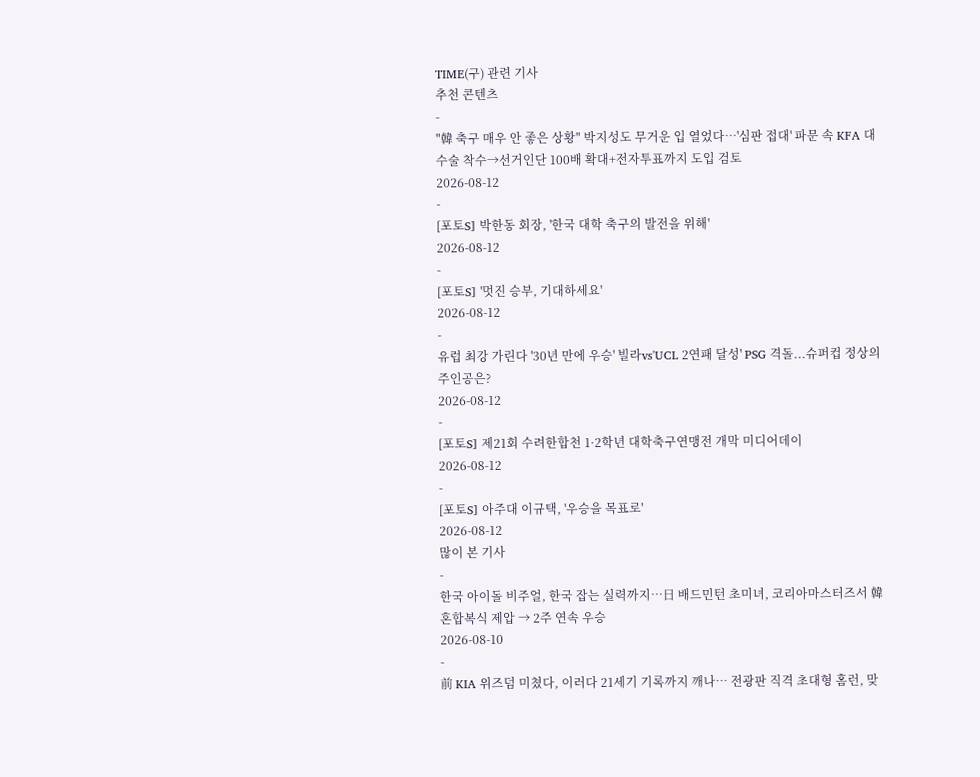TIME(구) 관련 기사
추천 콘텐츠
-
"韓 축구 매우 안 좋은 상황" 박지성도 무거운 입 열었다…'심판 접대' 파문 속 KFA 대수술 착수→선거인단 100배 확대+전자투표까지 도입 검토
2026-08-12
-
[포토S] 박한동 회장, '한국 대학 축구의 발전을 위해'
2026-08-12
-
[포토S] '멋진 승부, 기대하세요'
2026-08-12
-
유럽 최강 가린다 '30년 만에 우승' 빌라vs'UCL 2연패 달성' PSG 격돌...슈퍼컵 정상의 주인공은?
2026-08-12
-
[포토S] 제21회 수려한합천 1·2학년 대학축구연맹전 개막 미디어데이
2026-08-12
-
[포토S] 아주대 이규택, '우승을 목표로'
2026-08-12
많이 본 기사
-
한국 아이돌 비주얼, 한국 잡는 실력까지…日 배드민턴 초미녀, 코리아마스터즈서 韓 혼합복식 제압 → 2주 연속 우승
2026-08-10
-
前 KIA 위즈덤 미쳤다, 이러다 21세기 기록까지 깨나… 전광판 직격 초대형 홈런, 맞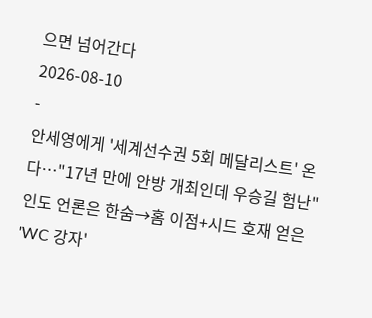으면 넘어간다
2026-08-10
-
안세영에게 '세계선수권 5회 메달리스트' 온다…"17년 만에 안방 개최인데 우승길 험난" 인도 언론은 한숨→홈 이점+시드 호재 얻은 'WC 강자'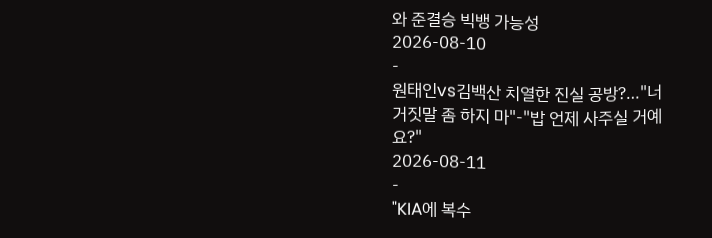와 준결승 빅뱅 가능성
2026-08-10
-
원태인vs김백산 치열한 진실 공방?…"너 거짓말 좀 하지 마"-"밥 언제 사주실 거예요?"
2026-08-11
-
"KIA에 복수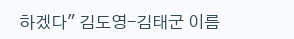하겠다" 김도영-김태군 이름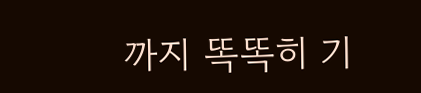까지 똑똑히 기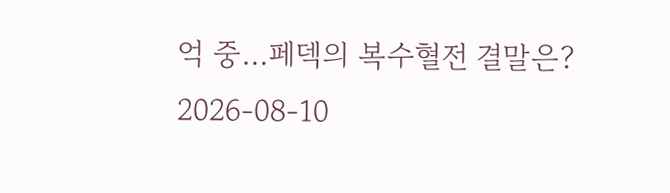억 중…페덱의 복수혈전 결말은?
2026-08-10